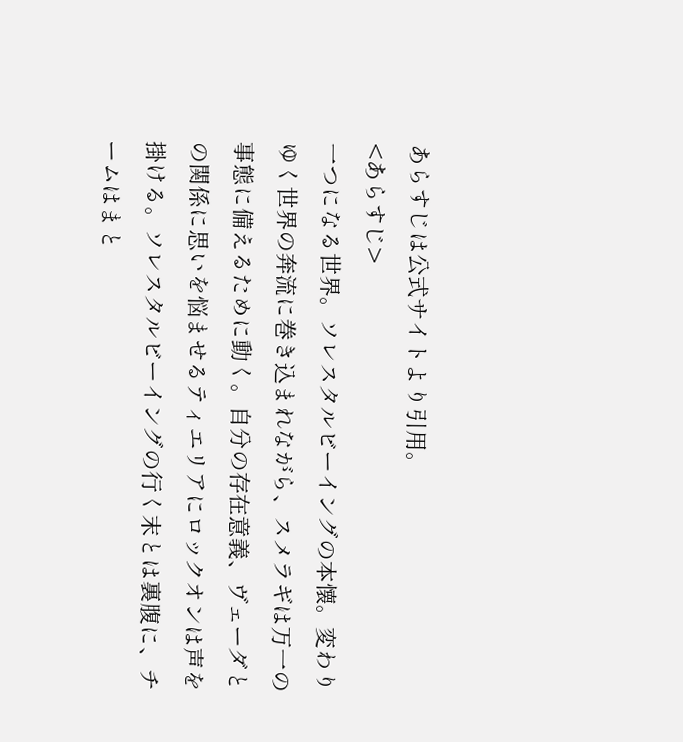あらすじは公式サイトより引用。
<あらすじ>
一つになる世界。ソレスタルビーイングの本懐。変わりゆく世界の奔流に巻き込まれながら、スメラギは万一の事態に備えるために動く。自分の存在意義、ヴェーダとの関係に思いを悩ませるティエリアにロックオンは声を掛ける。ソレスタルビーイングの行く末とは裏腹に、チームはまと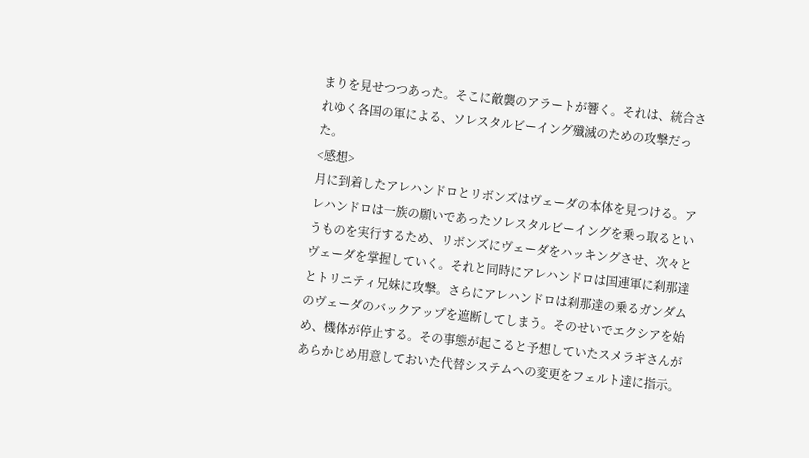まりを見せつつあった。そこに敵襲のアラートが響く。それは、統合されゆく各国の軍による、ソレスタルビーイング殲滅のための攻撃だった。
<感想>
月に到着したアレハンドロとリボンズはヴェーダの本体を見つける。アレハンドロは一族の願いであったソレスタルビーイングを乗っ取るというものを実行するため、リボンズにヴェーダをハッキングさせ、次々とヴェーダを掌握していく。それと同時にアレハンドロは国連軍に刹那達とトリニティ兄妹に攻撃。さらにアレハンドロは刹那達の乗るガンダムのヴェーダのバックアップを遮断してしまう。そのせいでエクシアを始め、機体が停止する。その事態が起こると予想していたスメラギさんがあらかじめ用意しておいた代替システムへの変更をフェルト達に指示。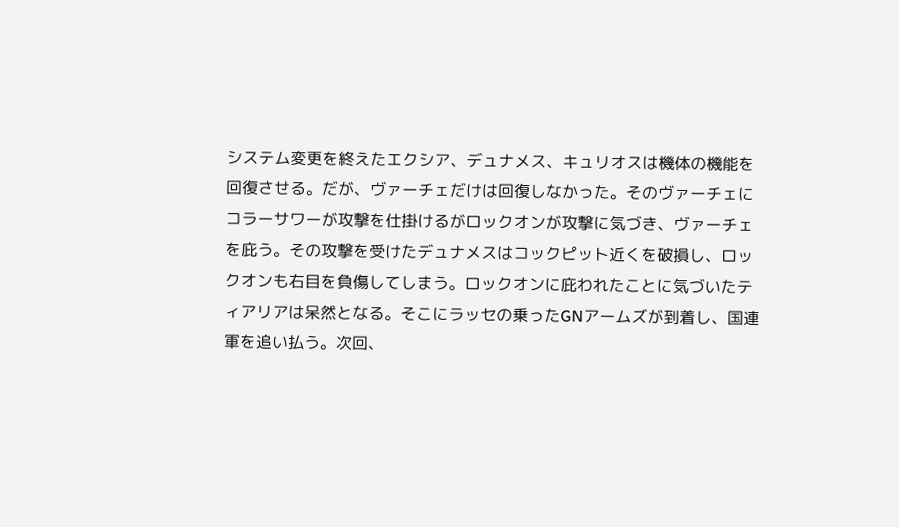システム変更を終えたエクシア、デュナメス、キュリオスは機体の機能を回復させる。だが、ヴァーチェだけは回復しなかった。そのヴァーチェにコラーサワーが攻撃を仕掛けるがロックオンが攻撃に気づき、ヴァーチェを庇う。その攻撃を受けたデュナメスはコックピット近くを破損し、ロックオンも右目を負傷してしまう。ロックオンに庇われたことに気づいたティアリアは呆然となる。そこにラッセの乗ったGNアームズが到着し、国連軍を追い払う。次回、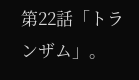第22話「トランザム」。